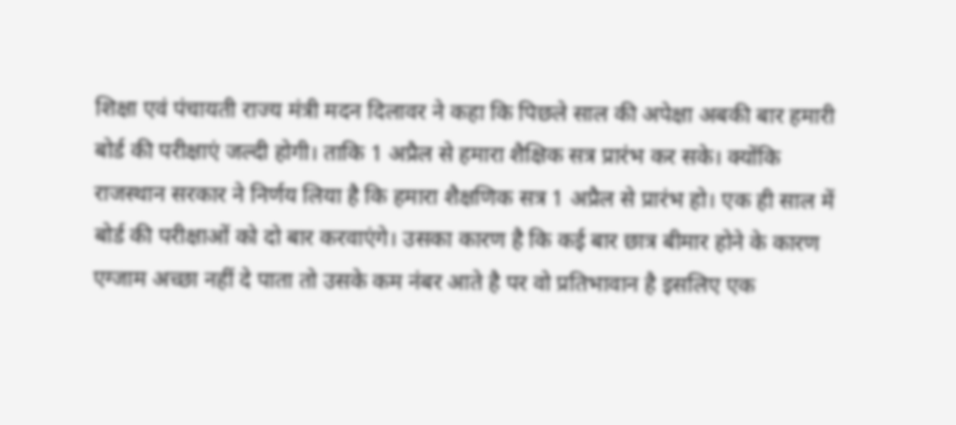शिक्षा एवं पंचायती राज्य मंत्री मदन दिलावर ने कहा कि पिछले साल की अपेक्षा अबकी बार हमारी बोर्ड की परीक्षाएं जल्दी होगी। ताकि 1 अप्रैल से हमारा शैक्षिक सत्र प्रारंभ कर सके। क्योंकि राजस्थान सरकार ने निर्णय लिया है कि हमारा शैक्षणिक सत्र 1 अप्रैल से प्रारंभ हो। एक ही साल में बोर्ड की परीक्षाओं को दो बार करवाएंगे। उसका कारण है कि कई बार छात्र बीमार होने के कारण एग्जाम अच्छा नहीं दे पाता तो उसके कम नंबर आते है पर वो प्रतिभावान है इसलिए एक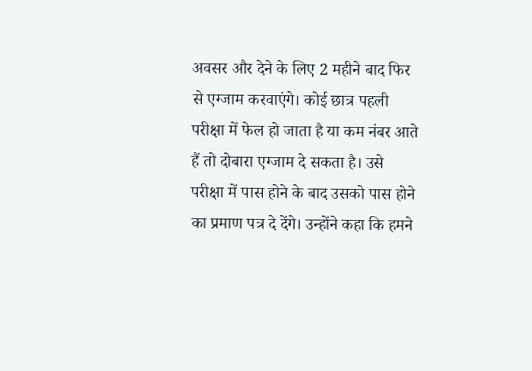अवसर और देने के लिए 2 महीने बाद फिर से एग्जाम करवाएंगे। कोई छात्र पहली परीक्षा में फेल हो जाता है या कम नंबर आते हैं तो दोबारा एग्जाम दे सकता है। उसे परीक्षा में पास होने के बाद उसको पास होने का प्रमाण पत्र दे देंगे। उन्होंने कहा कि हमने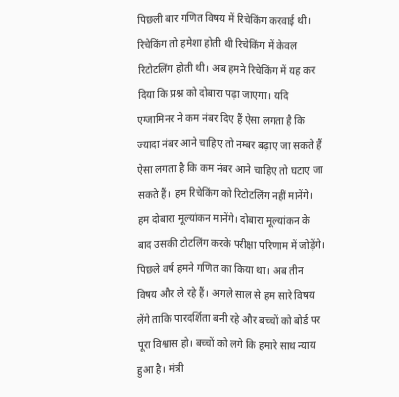पिछली बार गणित विषय में रिचेकिंग करवाई थी। रिचेकिंग तो हमेशा होती थी रिचेकिंग में केवल रिटोटलिंग होती थी। अब हमने रिचेकिंग में यह कर दिया कि प्रश्न को दोबारा पढ़ा जाएगा। यदि एग्जामिनर ने कम नंबर दिए हैं ऐसा लगता है कि ज्यादा नंबर आने चाहिए तो नम्बर बढ़ाए जा सकते हैं ऐसा लगता है कि कम नंबर आने चाहिए तो घटाए जा सकते हैं। हम रिचेकिंग को रिटोटलिंग नहीं मानेंगे। हम दोबारा मूल्यांकन मानेंगे। दोबारा मूल्यांकन के बाद उसकी टोटलिंग करके परीक्षा परिणाम में जोड़ेंगे। पिछले वर्ष हमने गणित का किया था। अब तीन विषय और ले रहे हैं। अगले साल से हम सारे विषय लेंगे ताकि पारदर्शिता बनी रहे और बच्चों को बोर्ड पर पूरा विश्वास हो। बच्चों को लगे कि हमारे साथ न्याय हुआ है। मंत्री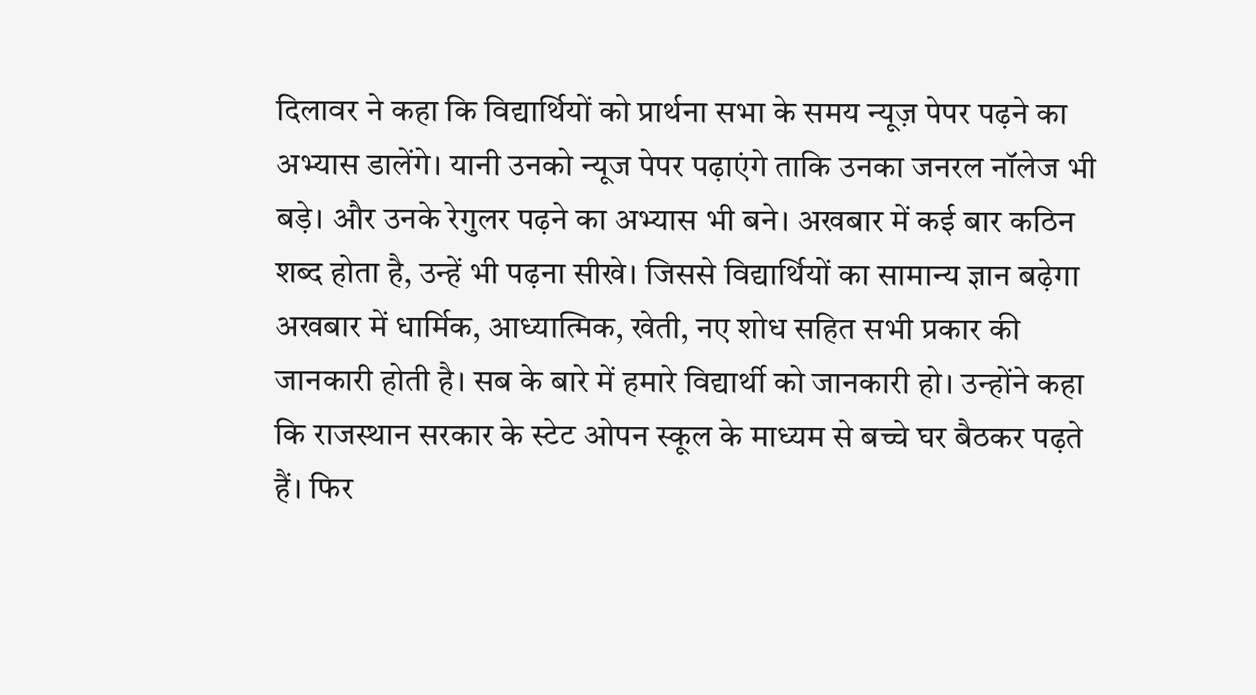दिलावर ने कहा कि विद्यार्थियों को प्रार्थना सभा के समय न्यूज़ पेपर पढ़ने का अभ्यास डालेंगे। यानी उनको न्यूज पेपर पढ़ाएंगे ताकि उनका जनरल नॉलेज भी बड़े। और उनके रेगुलर पढ़ने का अभ्यास भी बने। अखबार में कई बार कठिन शब्द होता है, उन्हें भी पढ़ना सीखे। जिससे विद्यार्थियों का सामान्य ज्ञान बढ़ेगा अखबार में धार्मिक, आध्यात्मिक, खेती, नए शोध सहित सभी प्रकार की जानकारी होती है। सब के बारे में हमारे विद्यार्थी को जानकारी हो। उन्होंने कहा कि राजस्थान सरकार के स्टेट ओपन स्कूल के माध्यम से बच्चे घर बैठकर पढ़ते हैं। फिर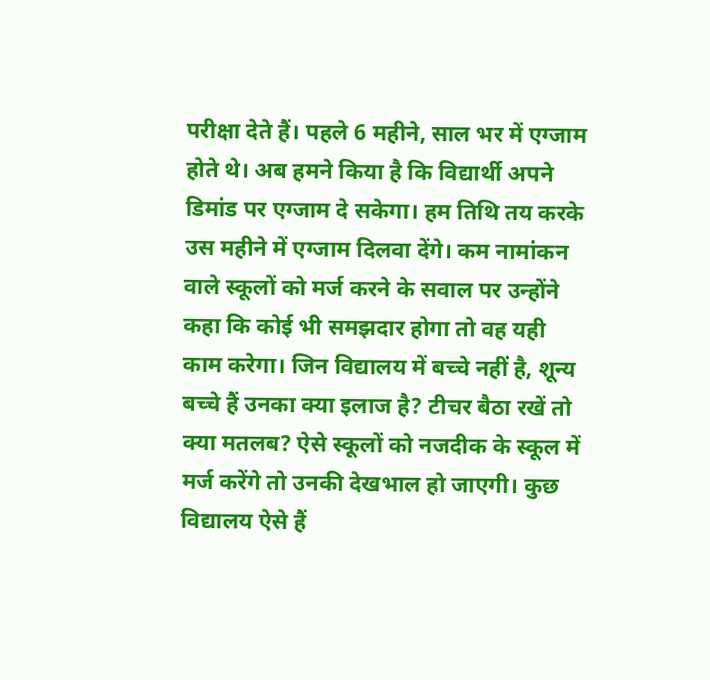परीक्षा देते हैं। पहले 6 महीने, साल भर में एग्जाम होते थे। अब हमने किया है कि विद्यार्थी अपने डिमांड पर एग्जाम दे सकेगा। हम तिथि तय करके उस महीने में एग्जाम दिलवा देंगे। कम नामांकन वाले स्कूलों को मर्ज करने के सवाल पर उन्होंने कहा कि कोई भी समझदार होगा तो वह यही काम करेगा। जिन विद्यालय में बच्चे नहीं है, शून्य बच्चे हैं उनका क्या इलाज है? टीचर बैठा रखें तो क्या मतलब? ऐसे स्कूलों को नजदीक के स्कूल में मर्ज करेंगे तो उनकी देखभाल हो जाएगी। कुछ विद्यालय ऐसे हैं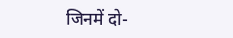जिनमें दो-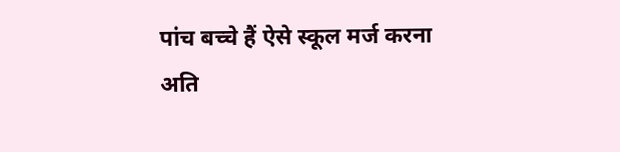पांच बच्चे हैं ऐसे स्कूल मर्ज करना अति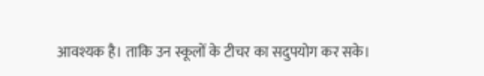आवश्यक है। ताकि उन स्कूलों के टीचर का सदुपयोग कर सके।